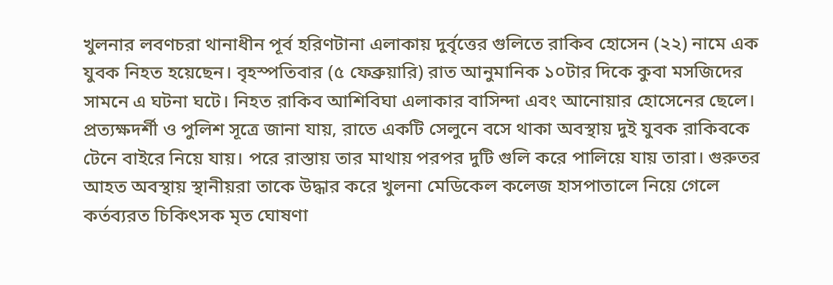খুলনার লবণচরা থানাধীন পূর্ব হরিণটানা এলাকায় দুর্বৃত্তের গুলিতে রাকিব হোসেন (২২) নামে এক যুবক নিহত হয়েছেন। বৃহস্পতিবার (৫ ফেব্রুয়ারি) রাত আনুমানিক ১০টার দিকে কুবা মসজিদের সামনে এ ঘটনা ঘটে। নিহত রাকিব আশিবিঘা এলাকার বাসিন্দা এবং আনোয়ার হোসেনের ছেলে।
প্রত্যক্ষদর্শী ও পুলিশ সূত্রে জানা যায়, রাতে একটি সেলুনে বসে থাকা অবস্থায় দুই যুবক রাকিবকে টেনে বাইরে নিয়ে যায়। পরে রাস্তায় তার মাথায় পরপর দুটি গুলি করে পালিয়ে যায় তারা। গুরুতর আহত অবস্থায় স্থানীয়রা তাকে উদ্ধার করে খুলনা মেডিকেল কলেজ হাসপাতালে নিয়ে গেলে কর্তব্যরত চিকিৎসক মৃত ঘোষণা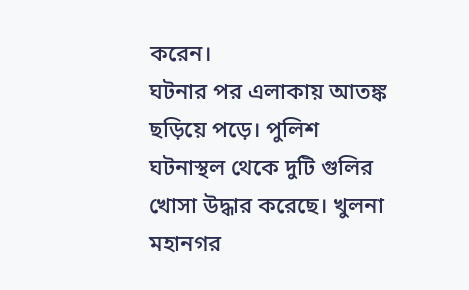করেন।
ঘটনার পর এলাকায় আতঙ্ক ছড়িয়ে পড়ে। পুলিশ ঘটনাস্থল থেকে দুটি গুলির খোসা উদ্ধার করেছে। খুলনা মহানগর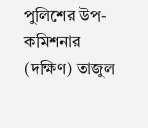পুলিশের উপ-কমিশনার (দক্ষিণ) তাজুল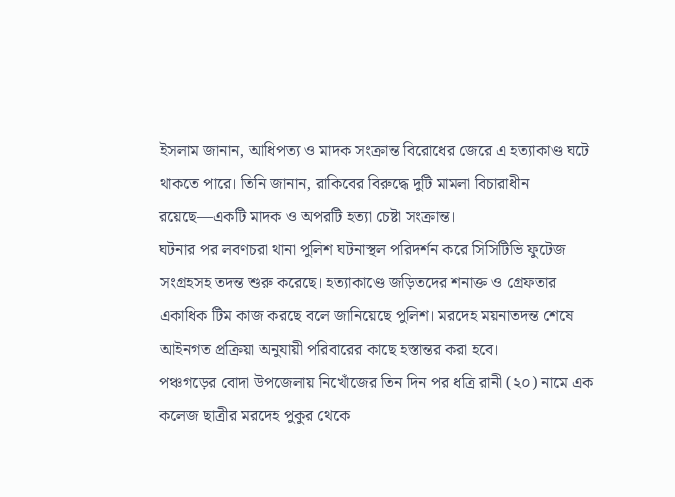ইসলাম জানান, আধিপত্য ও মাদক সংক্রান্ত বিরোধের জেরে এ হত্যাকাণ্ড ঘটে থাকতে পারে। তিনি জানান, রাকিবের বিরুদ্ধে দুটি মামলা বিচারাধীন রয়েছে—একটি মাদক ও অপরটি হত্যা চেষ্টা সংক্রান্ত।
ঘটনার পর লবণচরা থানা পুলিশ ঘটনাস্থল পরিদর্শন করে সিসিটিভি ফুটেজ সংগ্রহসহ তদন্ত শুরু করেছে। হত্যাকাণ্ডে জড়িতদের শনাক্ত ও গ্রেফতার একাধিক টিম কাজ করছে বলে জানিয়েছে পুলিশ। মরদেহ ময়নাতদন্ত শেষে আইনগত প্রক্রিয়া অনুযায়ী পরিবারের কাছে হস্তান্তর করা হবে।
পঞ্চগড়ের বোদা উপজেলায় নিখোঁজের তিন দিন পর ধত্রি রানী (২০) নামে এক কলেজ ছাত্রীর মরদেহ পুকুর থেকে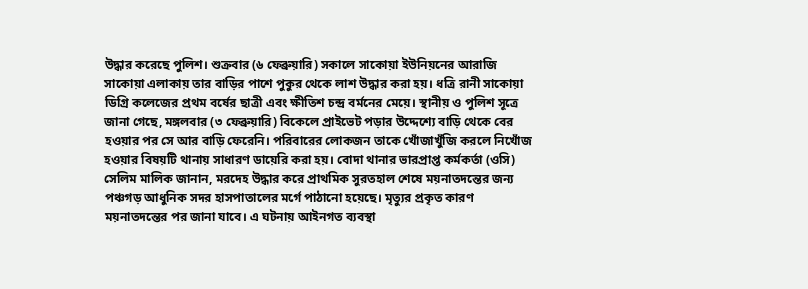উদ্ধার করেছে পুলিশ। শুক্রবার (৬ ফেব্রুয়ারি) সকালে সাকোয়া ইউনিয়নের আরাজি সাকোয়া এলাকায় তার বাড়ির পাশে পুকুর থেকে লাশ উদ্ধার করা হয়। ধত্রি রানী সাকোয়া ডিগ্রি কলেজের প্রথম বর্ষের ছাত্রী এবং ক্ষীতিশ চন্দ্র বর্মনের মেয়ে। স্থানীয় ও পুলিশ সূত্রে জানা গেছে, মঙ্গলবার (৩ ফেব্রুয়ারি) বিকেলে প্রাইভেট পড়ার উদ্দেশ্যে বাড়ি থেকে বের হওয়ার পর সে আর বাড়ি ফেরেনি। পরিবারের লোকজন তাকে খোঁজাখুঁজি করলে নিখোঁজ হওয়ার বিষয়টি থানায় সাধারণ ডায়েরি করা হয়। বোদা থানার ভারপ্রাপ্ত কর্মকর্তা (ওসি) সেলিম মালিক জানান, মরদেহ উদ্ধার করে প্রাথমিক সুরতহাল শেষে ময়নাতদন্তের জন্য পঞ্চগড় আধুনিক সদর হাসপাতালের মর্গে পাঠানো হয়েছে। মৃত্যুর প্রকৃত কারণ ময়নাতদন্তের পর জানা যাবে। এ ঘটনায় আইনগত ব্যবস্থা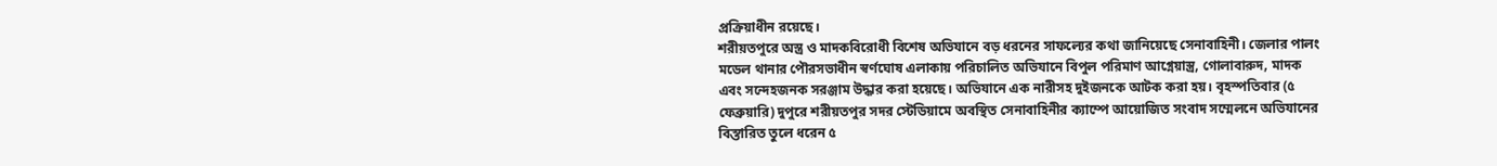প্রক্রিয়াধীন রয়েছে।
শরীয়তপুরে অস্ত্র ও মাদকবিরোধী বিশেষ অভিযানে বড় ধরনের সাফল্যের কথা জানিয়েছে সেনাবাহিনী। জেলার পালং মডেল থানার পৌরসভাধীন স্বর্ণঘোষ এলাকায় পরিচালিত অভিযানে বিপুল পরিমাণ আগ্নেয়াস্ত্র, গোলাবারুদ, মাদক এবং সন্দেহজনক সরঞ্জাম উদ্ধার করা হয়েছে। অভিযানে এক নারীসহ দুইজনকে আটক করা হয়। বৃহস্পতিবার (৫ ফেব্রুয়ারি) দুপুরে শরীয়তপুর সদর স্টেডিয়ামে অবস্থিত সেনাবাহিনীর ক্যাম্পে আয়োজিত সংবাদ সম্মেলনে অভিযানের বিস্তারিত তুলে ধরেন ৫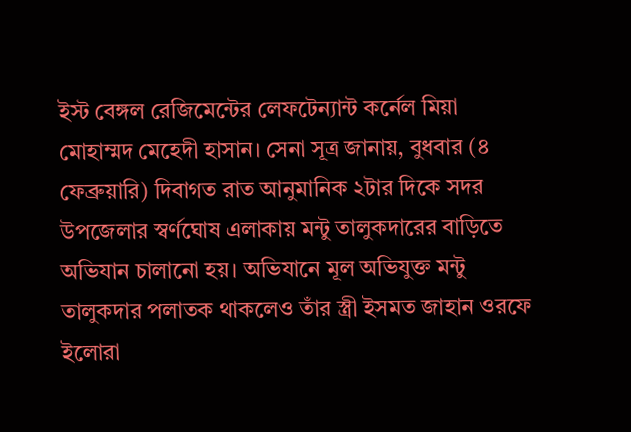ইস্ট বেঙ্গল রেজিমেন্টের লেফটেন্যান্ট কর্নেল মিয়া মোহাম্মদ মেহেদী হাসান। সেনা সূত্র জানায়, বুধবার (৪ ফেব্রুয়ারি) দিবাগত রাত আনুমানিক ২টার দিকে সদর উপজেলার স্বর্ণঘোষ এলাকায় মন্টু তালুকদারের বাড়িতে অভিযান চালানো হয়। অভিযানে মূল অভিযুক্ত মন্টু তালুকদার পলাতক থাকলেও তাঁর স্ত্রী ইসমত জাহান ওরফে ইলোরা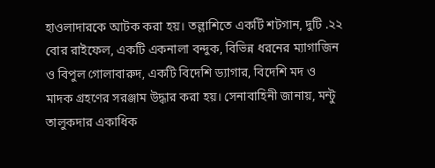হাওলাদারকে আটক করা হয়। তল্লাশিতে একটি শটগান, দুটি .২২ বোর রাইফেল, একটি একনালা বন্দুক, বিভিন্ন ধরনের ম্যাগাজিন ও বিপুল গোলাবারুদ, একটি বিদেশি ড্যাগার, বিদেশি মদ ও মাদক গ্রহণের সরঞ্জাম উদ্ধার করা হয়। সেনাবাহিনী জানায়, মন্টু তালুকদার একাধিক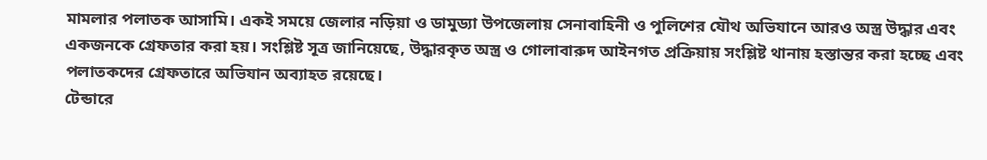মামলার পলাতক আসামি। একই সময়ে জেলার নড়িয়া ও ডামুড্যা উপজেলায় সেনাবাহিনী ও পুলিশের যৌথ অভিযানে আরও অস্ত্র উদ্ধার এবং একজনকে গ্রেফতার করা হয়। সংশ্লিষ্ট সূত্র জানিয়েছে, উদ্ধারকৃত অস্ত্র ও গোলাবারুদ আইনগত প্রক্রিয়ায় সংশ্লিষ্ট থানায় হস্তান্তর করা হচ্ছে এবং পলাতকদের গ্রেফতারে অভিযান অব্যাহত রয়েছে।
টেন্ডারে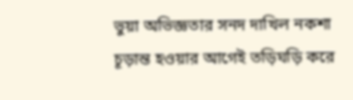ভুয়া অভিজ্ঞতার সনদ দাখিল নকশা চূড়ান্ত হওয়ার আগেই তড়িঘড়ি করে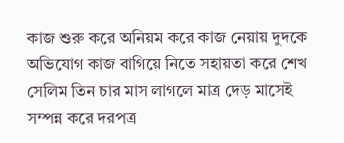কাজ শুরু করে অনিয়ম করে কাজ নেয়ায় দুদকে অভিযোগ কাজ বাগিয়ে নিতে সহায়তা করে শেখ সেলিম তিন চার মাস লাগলে মাত্র দেড় মাসেই সম্পন্ন করে দরপত্র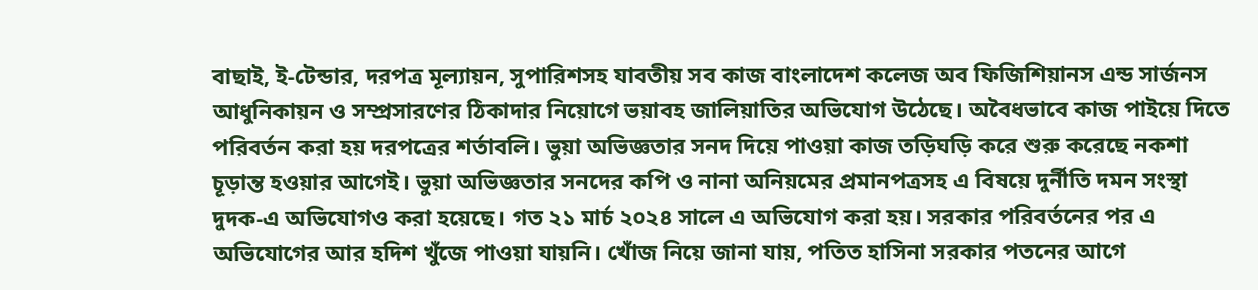বাছাই, ই-টেন্ডার, দরপত্র মূল্যায়ন, সুপারিশসহ যাবতীয় সব কাজ বাংলাদেশ কলেজ অব ফিজিশিয়ানস এন্ড সার্জনস আধুনিকায়ন ও সম্প্রসারণের ঠিকাদার নিয়োগে ভয়াবহ জালিয়াতির অভিযোগ উঠেছে। অবৈধভাবে কাজ পাইয়ে দিতে পরিবর্তন করা হয় দরপত্রের শর্তাবলি। ভুয়া অভিজ্ঞতার সনদ দিয়ে পাওয়া কাজ তড়িঘড়ি করে শুরু করেছে নকশা চূড়ান্ত হওয়ার আগেই। ভুয়া অভিজ্ঞতার সনদের কপি ও নানা অনিয়মের প্রমানপত্রসহ এ বিষয়ে দুর্নীতি দমন সংস্থা দুদক-এ অভিযোগও করা হয়েছে। গত ২১ মার্চ ২০২৪ সালে এ অভিযোগ করা হয়। সরকার পরিবর্তনের পর এ অভিযোগের আর হদিশ খুঁজে পাওয়া যায়নি। খোঁজ নিয়ে জানা যায়, পতিত হাসিনা সরকার পতনের আগে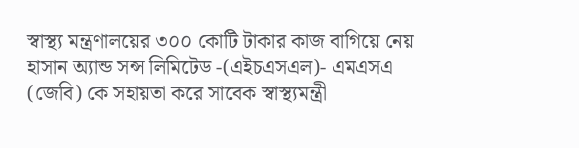স্বাস্থ্য মন্ত্রণালয়ের ৩০০ কোটি টাকার কাজ বাগিয়ে নেয় হাসান অ্যান্ড সন্স লিমিটেড -(এইচএসএল)- এমএসএ (জেবি) কে সহায়তা করে সাবেক স্বাস্থ্যমন্ত্রী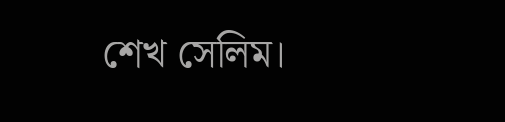শেখ সেলিম।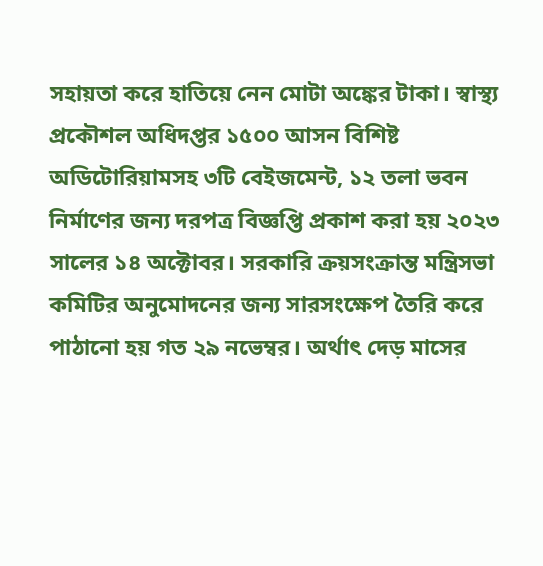সহায়তা করে হাতিয়ে নেন মোটা অঙ্কের টাকা। স্বাস্থ্য প্রকৌশল অধিদপ্তর ১৫০০ আসন বিশিষ্ট অডিটোরিয়ামসহ ৩টি বেইজমেন্ট, ১২ তলা ভবন নির্মাণের জন্য দরপত্র বিজ্ঞপ্তি প্রকাশ করা হয় ২০২৩ সালের ১৪ অক্টোবর। সরকারি ক্রয়সংক্রান্ত মন্ত্রিসভা কমিটির অনুমোদনের জন্য সারসংক্ষেপ তৈরি করে পাঠানো হয় গত ২৯ নভেম্বর। অর্থাৎ দেড় মাসের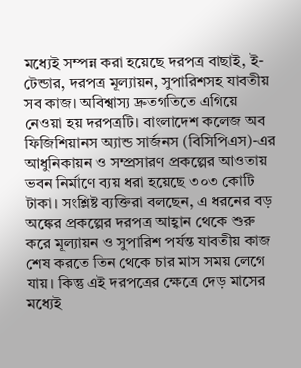মধ্যেই সম্পন্ন করা হয়েছে দরপত্র বাছাই, ই-টেন্ডার, দরপত্র মূল্যায়ন, সুপারিশসহ যাবতীয় সব কাজ। অবিশ্বাস্য দ্রুতগতিতে এগিয়ে নেওয়া হয় দরপত্রটি। বাংলাদেশ কলেজ অব ফিজিশিয়ানস অ্যান্ড সার্জনস (বিসিপিএস)-এর আধুনিকায়ন ও সম্প্রসারণ প্রকল্পের আওতায় ভবন নির্মাণে ব্যয় ধরা হয়েছে ৩০৩ কোটি টাকা। সংশ্লিষ্ট ব্যক্তিরা বলছেন, এ ধরনের বড় অঙ্কের প্রকল্পের দরপত্র আহ্বান থেকে শুরু করে মূল্যায়ন ও সুপারিশ পর্যন্ত যাবতীয় কাজ শেষ করতে তিন থেকে চার মাস সময় লেগে যায়। কিন্তু এই দরপত্রের ক্ষেত্রে দেড় মাসের মধ্যেই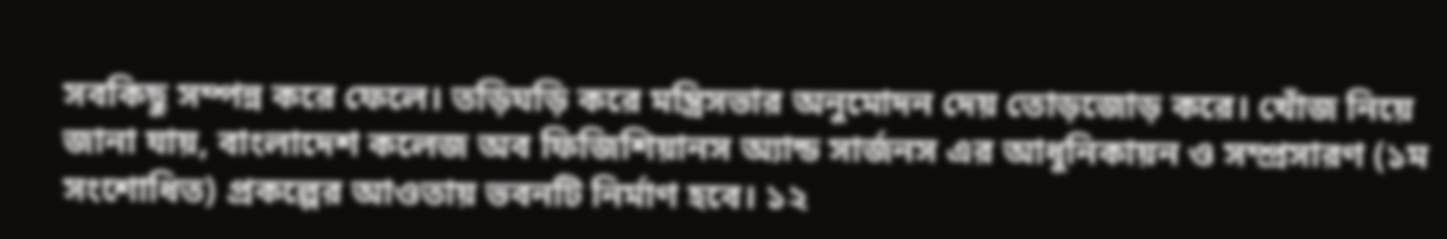সবকিছু সম্পন্ন করে ফেলে। তড়িঘড়ি করে মন্ত্রিসভার অনুমোদন দেয় তোড়জোড় করে। খোঁজ নিয়ে জানা যায়, বাংলাদেশ কলেজ অব ফিজিশিয়ানস অ্যান্ড সার্জনস এর আধুনিকায়ন ও সম্প্রসারণ (১ম সংশোধিত) প্রকল্পের আওতায় ভবনটি নির্মাণ হবে। ১২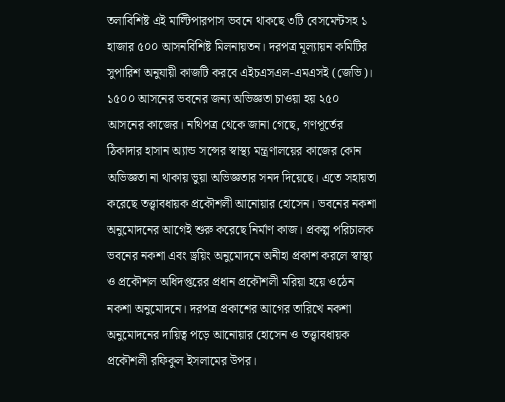তলাবিশিষ্ট এই মাল্টিপারপাস ভবনে থাকছে ৩টি বেসমেন্টসহ ১ হাজার ৫০০ আসনবিশিষ্ট মিলনায়তন। দরপত্র মূল্যায়ন কমিটির সুপারিশ অনুযায়ী কাজটি করবে এইচএসএল-এমএসই (জেভি)। ১৫০০ আসনের ভবনের জন্য অভিজ্ঞতা চাওয়া হয় ২৫০ আসনের কাজের। নথিপত্র থেকে জানা গেছে, গণপূর্তের ঠিকাদার হাসান অ্যান্ড সন্সের স্বাস্থ্য মন্ত্রণালয়ের কাজের কোন অভিজ্ঞতা না থাকায় ভুয়া অভিজ্ঞতার সনদ দিয়েছে। এতে সহায়তা করেছে তত্ত্বাবধায়ক প্রকৌশলী আনোয়ার হোসেন। ভবনের নকশা অনুমোদনের আগেই শুরু করেছে নির্মাণ কাজ। প্রকল্প পরিচালক ভবনের নকশা এবং ড্রয়িং অনুমোদনে অনীহা প্রকাশ করলে স্বাস্থ্য ও প্রকৌশল অধিদপ্তরের প্রধান প্রকৌশলী মরিয়া হয়ে ওঠেন নকশা অনুমোদনে। দরপত্র প্রকাশের আগের তারিখে নকশা অনুমোদনের দায়িত্ব পড়ে আনোয়ার হোসেন ও তত্ত্বাবধায়ক প্রকৌশলী রফিকুল ইসলামের উপর।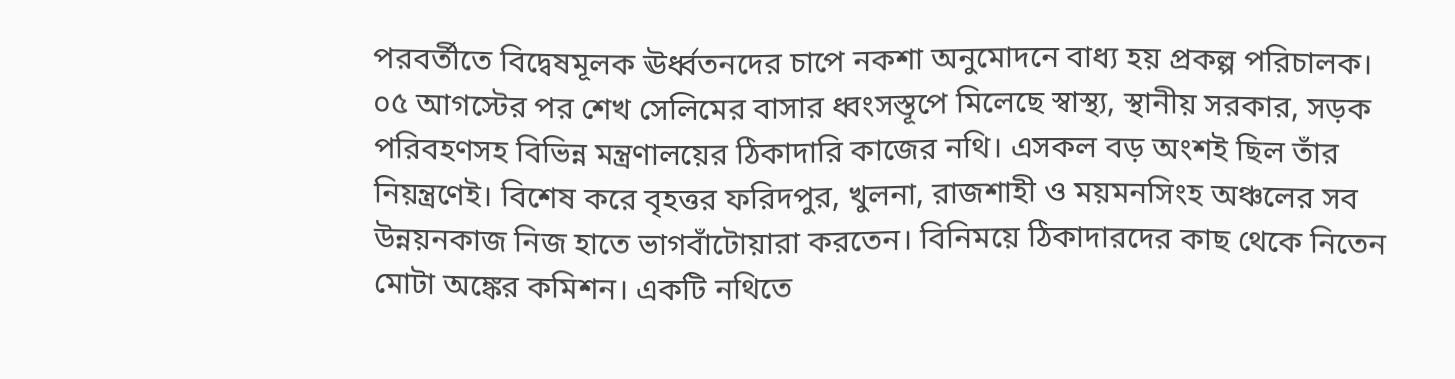পরবর্তীতে বিদ্বেষমূলক ঊর্ধ্বতনদের চাপে নকশা অনুমোদনে বাধ্য হয় প্রকল্প পরিচালক। ০৫ আগস্টের পর শেখ সেলিমের বাসার ধ্বংসস্তূপে মিলেছে স্বাস্থ্য, স্থানীয় সরকার, সড়ক পরিবহণসহ বিভিন্ন মন্ত্রণালয়ের ঠিকাদারি কাজের নথি। এসকল বড় অংশই ছিল তাঁর নিয়ন্ত্রণেই। বিশেষ করে বৃহত্তর ফরিদপুর, খুলনা, রাজশাহী ও ময়মনসিংহ অঞ্চলের সব উন্নয়নকাজ নিজ হাতে ভাগবাঁটোয়ারা করতেন। বিনিময়ে ঠিকাদারদের কাছ থেকে নিতেন মোটা অঙ্কের কমিশন। একটি নথিতে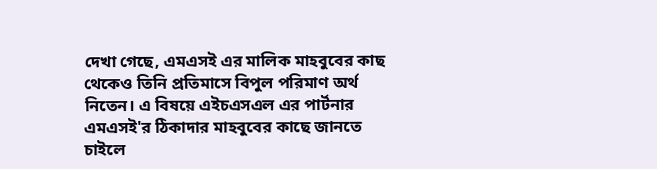দেখা গেছে, এমএসই এর মালিক মাহবুবের কাছ থেকেও তিনি প্রতিমাসে বিপুল পরিমাণ অর্থ নিতেন। এ বিষয়ে এইচএসএল এর পার্টনার এমএসই'র ঠিকাদার মাহবুবের কাছে জানতে চাইলে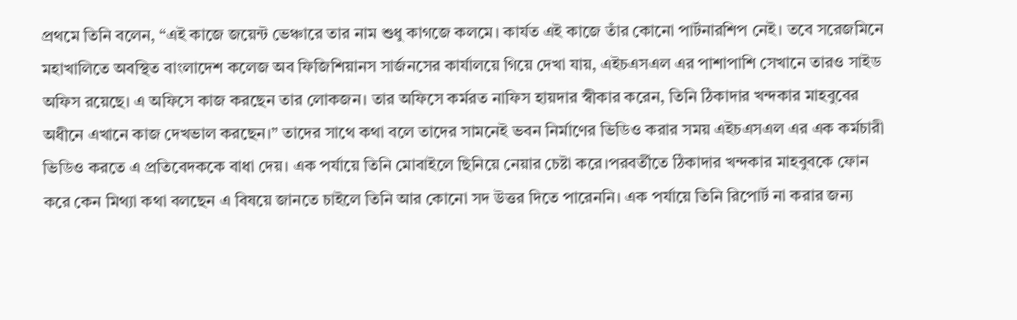প্রথমে তিনি বলেন, “এই কাজে জয়েন্ট ভেঞ্চারে তার নাম শুধু কাগজে কলমে। কার্যত এই কাজে তাঁর কোনো পার্টনারশিপ নেই। তবে সরেজমিনে মহাখালিতে অবস্থিত বাংলাদেশ কলেজ অব ফিজিশিয়ানস সার্জনসের কার্যালয়ে গিয়ে দেখা যায়, এইচএসএল এর পাশাপাশি সেখানে তারও সাইড অফিস রয়েছে। এ অফিসে কাজ করছেন তার লোকজন। তার অফিসে কর্মরত নাফিস হায়দার স্বীকার করেন, তিনি ঠিকাদার খন্দকার মাহবুবের অধীনে এখানে কাজ দেখভাল করছেন।” তাদের সাথে কথা বলে তাদের সামনেই ভবন নির্মাণের ভিডিও করার সময় এইচএসএল এর এক কর্মচারী ভিডিও করতে এ প্রতিবেদককে বাধা দেয়। এক পর্যায়ে তিনি মোবাইলে ছিনিয়ে নেয়ার চেষ্টা করে।পরবর্তীতে ঠিকাদার খন্দকার মাহবুবকে ফোন করে কেন মিথ্যা কথা বলছেন এ বিষয়ে জানতে চাইলে তিনি আর কোনো সদ উত্তর দিতে পারেননি। এক পর্যায়ে তিনি রিপোর্ট না করার জন্য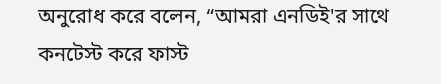অনুরোধ করে বলেন, “আমরা এনডিই'র সাথে কনটেস্ট করে ফাস্ট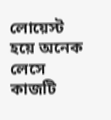লোয়েস্ট হয়ে অনেক লেসে কাজটি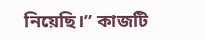নিয়েছি।” কাজটি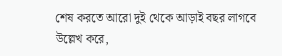শেষ করতে আরো দুই থেকে আড়াই বছর লাগবে উল্লেখ করে,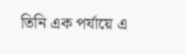তিনি এক পর্যায়ে এ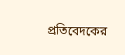প্রতিবেদকের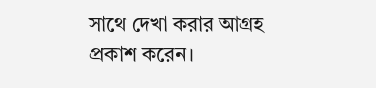সাথে দেখা করার আগ্রহ প্রকাশ করেন।